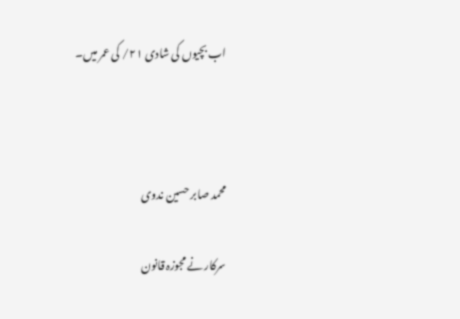اب بچیوں کی شادی ٢١/ کی عمر میں۔



محمد صابر حسین ندوی

سرکار نے مجوزہ قانون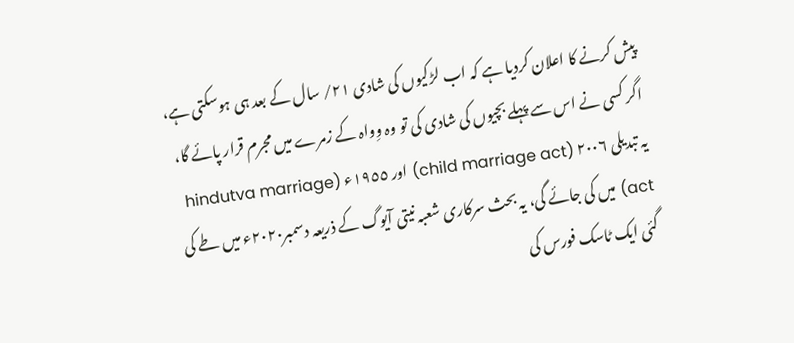پیش کرنے کا اعلان کردیا ہے کہ اب لڑکیوں کی شادی ٢١/ سال کے بعد ہی ہوسکتی ہے، اگر کسی نے اس سے پہلے بچیوں کی شادی کی تو وہ وِواہ کے زمرے میں مجرم قرار پائے گا، یہ تبدیلی ٢٠٠٦ (child marriage act) اور ١٩٥٥ء (hindutva marriage act) میں کی جائے گی، یہ بحث سرکاری شعبہ نیتی آیوگ کے ذریعہ دسمبر٢٠٢٠ء میں طے کی گئی ایک ٹاسک فورس کی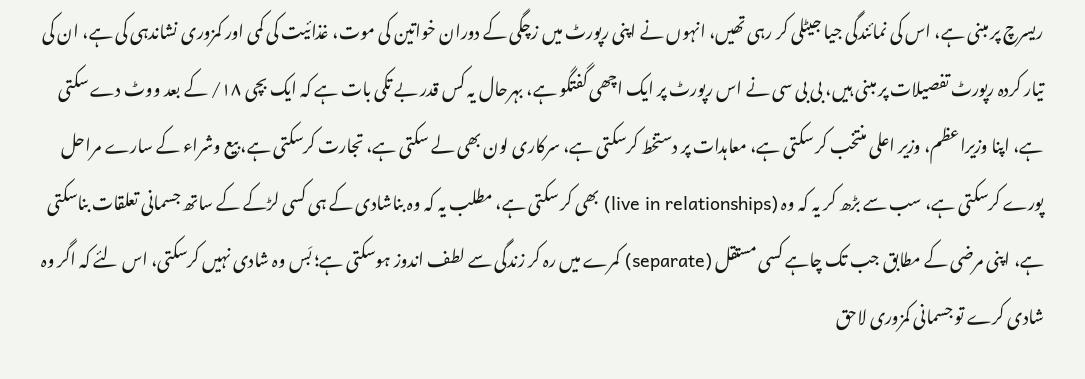ریسرچ پر مبنی ہے، اس کی نمائندگی جیا جیٹلی کر رہی تھیں، انہوں نے اپنی رپورٹ میں زچگی کے دوران خواتین کی موت، غذائیت کی کمی اور کمزوری نشاندہی کی ہے، ان کی تیار کردہ رپورٹ تفصیلات پر مبنی ہیں، بی بی سی نے اس رپورٹ پر ایک اچھی گفتگو ہے، بہرحال یہ کس قدر بے تکی بات ہے کہ ایک بچی ١٨/ کے بعد ووٹ دے سکتی ہے، اپنا وزیراعظم، وزیر اعلی منتخب کر سکتی ہے، معاہدات پر دستخط کرسکتی ہے، سرکاری لون بھی لے سکتی ہے، تجارت کرسکتی ہے، بیع وشراء کے سارے مراحل پورے کرسکتی ہے، سب سے بڑھ کر یہ کہ وہ (live in relationships) بھی کر سکتی ہے، مطلب یہ کہ وہ بناشادی کے ہی کسی لڑکے کے ساتھ جسمانی تعلقات بناسکتی ہے، اپنی مرضی کے مطابق جب تک چاہے کسی مستقل (separate) کمرے میں رہ کر زندگی سے لطف اندوز ہوسکتی ہے؛ بَس وہ شادی نہیں کرسکتی، اس لئے کہ اگر وہ شادی کرے تو جسمانی کمزوری لاحق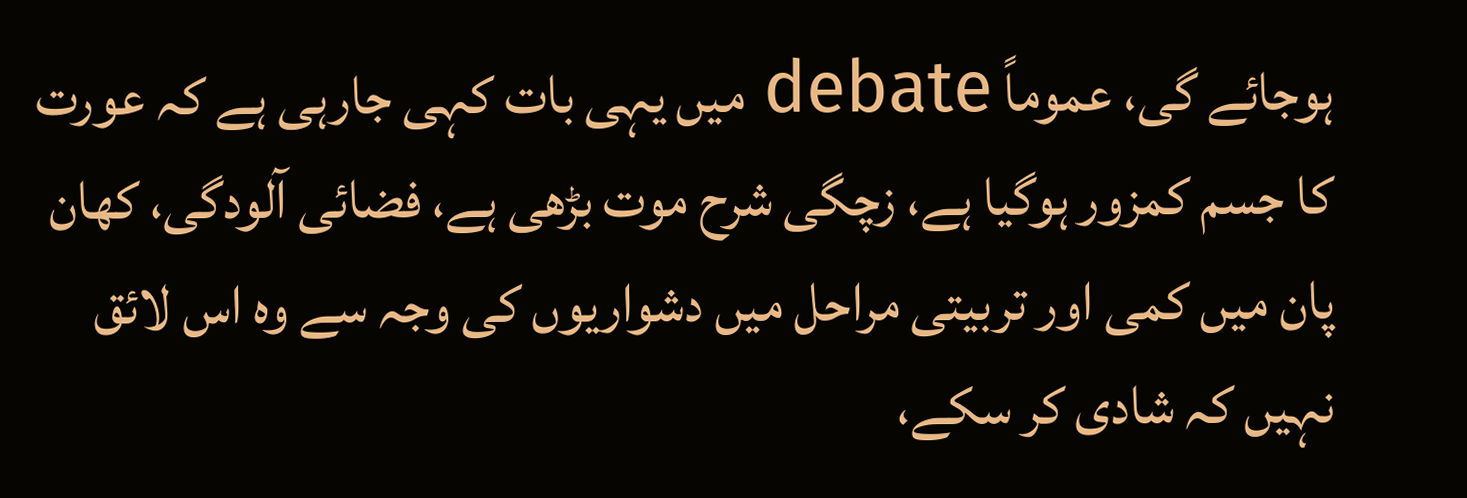ہوجائے گی، عموماً debate میں یہی بات کہی جارہی ہے کہ عورت کا جسم کمزور ہوگیا ہے، زچگی شرح موت بڑھی ہے، فضائی آلودگی، کھان پان میں کمی اور تربیتی مراحل میں دشواریوں کی وجہ سے وہ اس لائق نہیں کہ شادی کر سکے،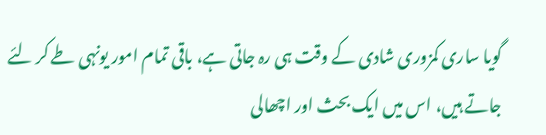گویا ساری کمزوری شادی کے وقت ہی رہ جاتی ہے، باقی تمام امور یونہی طے کر لئے جاتے ہیں، اس میں ایک بحث اور اچھالی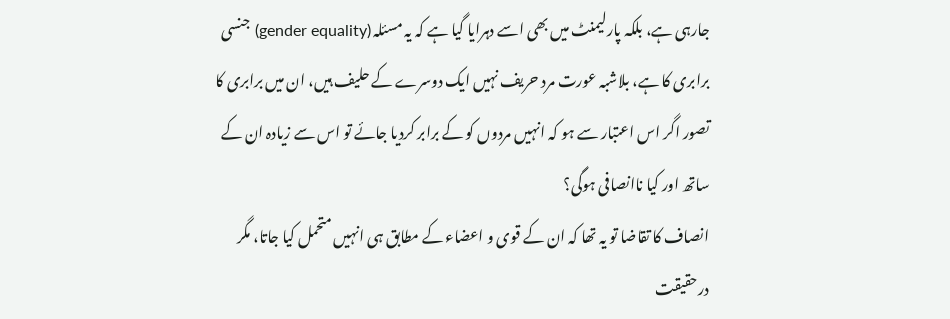جارہی ہے، بلکہ پارلیمنٹ میں بھی اسے دہرایا گیا ہے کہ یہ مسئلہ (gender equality) جنسی برابری کا ہے، بلاشبہ عورت مرد حریف نہیں ایک دوسرے کے حلیف ہیں، ان میں برابری کا تصور اگر اس اعتبار سے ہو کہ انہیں مردوں کو کے برابر کردیا جائے تو اس سے زیادہ ان کے ساتھ اور کیا ناانصافی ہوگی؟
انصاف کا تقاضا تو یہ تھا کہ ان کے قوی و اعضاء کے مطابق ہی انہیں متحمل کیا جاتا، مگر درحقیقت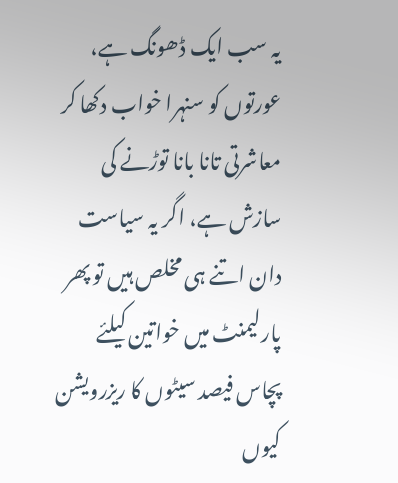یہ سب ایک ڈھونگ ہے، عورتوں کو سنہرا خواب دکھا کر معاشرتی تانا بانا توڑنے کی سازش ہے، اگر یہ سیاست دان اتنے ہی مخلص ہیں تو پھر پارلیمنٹ میں خواتین کیلئے پچاس فیصد سیٹوں کا ریزرویشن کیوں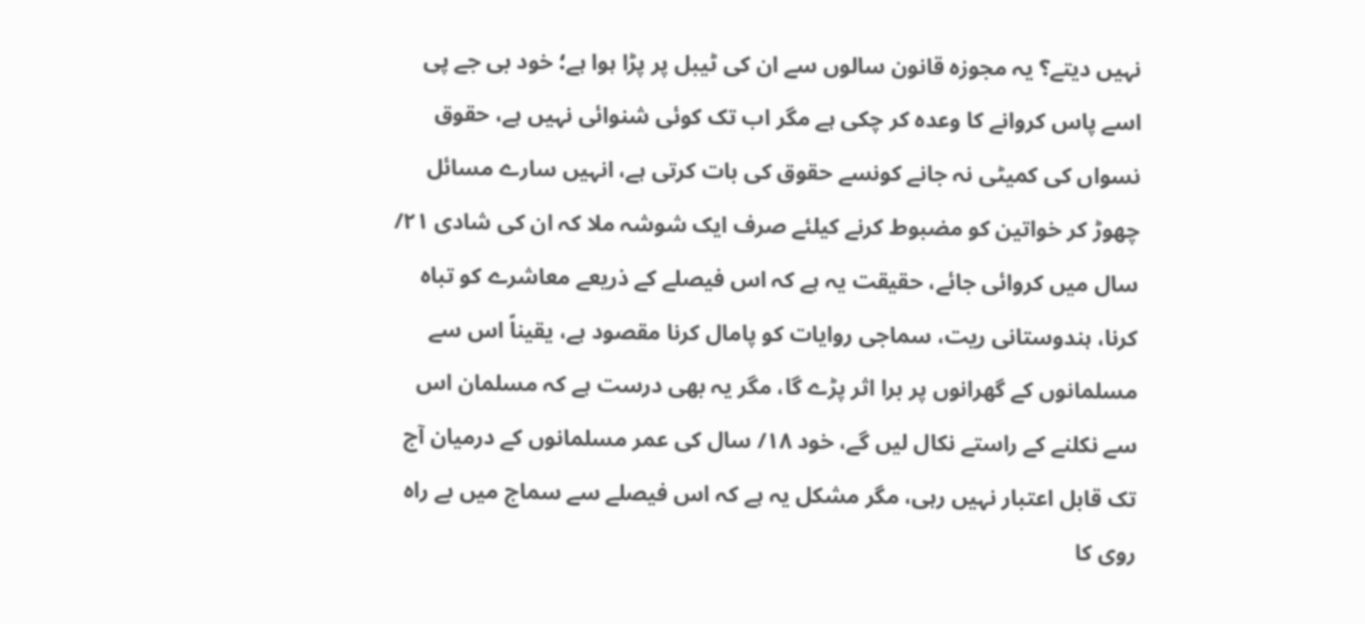نہیں دیتے؟ یہ مجوزہ قانون سالوں سے ان کی ٹیبل پر پڑا ہوا ہے؛ خود بی جے پی اسے پاس کروانے کا وعدہ کر چکی ہے مگر اب تک کوئی شنوائی نہیں ہے، حقوق نسواں کی کمیٹی نہ جانے کونسے حقوق کی بات کرتی ہے، انہیں سارے مسائل چھوڑ کر خواتین کو مضبوط کرنے کیلئے صرف ایک شوشہ ملا کہ ان کی شادی ٢١/ سال میں کروائی جائے، حقیقت یہ ہے کہ اس فیصلے کے ذریعے معاشرے کو تباہ کرنا، ہندوستانی ریت، سماجی روایات کو پامال کرنا مقصود ہے، یقیناً اس سے مسلمانوں کے گھرانوں پر برا اثر پڑے گا، مگر یہ بھی درست ہے کہ مسلمان اس سے نکلنے کے راستے نکال لیں گے، خود ١٨/ سال کی عمر مسلمانوں کے درمیان آج تک قابل اعتبار نہیں رہی، مگر مشکل یہ ہے کہ اس فیصلے سے سماج میں بے راہ روی کا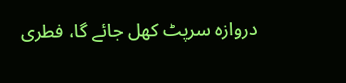دروازہ سرپٹ کھل جائے گا، فطری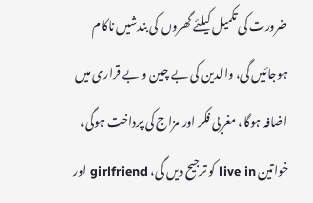ضرورت کی تکمیل کیلئے گھروں کی بندشیں ناکام ہوجائیں گی، والدین کی بے چین و بے قراری میں اضافہ ہوگا، مغربی فکر اور مزاج کی پرداخت ہوگی، خواتین live in کو ترجیح دیں گی، girlfriend اور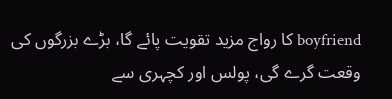boyfriend کا رواج مزید تقویت پائے گا، بڑے بزرگوں کی وقعت گرے گی، پولس اور کچہری سے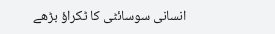انسانی سوسائٹی کا ٹکراؤ بڑھے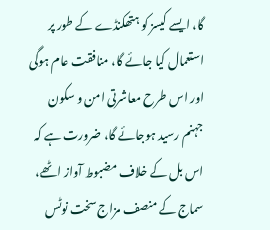گا، ایسے کیسز کو ہتھکنڈے کے طور پر استعمال کیا جائے گا، منافقت عام ہوگی اور اس طرح معاشرتی امن و سکون جہنم رسید ہوجائے گا، ضرورت ہے کہ اس بل کے خلاف مضبوط آواز اٹھے، سماج کے منصف مزاج سخت نوٹس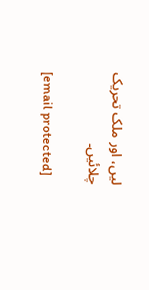لیں، اور ملک تحریک چلائیں۔

[email protected]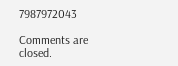7987972043

Comments are closed.